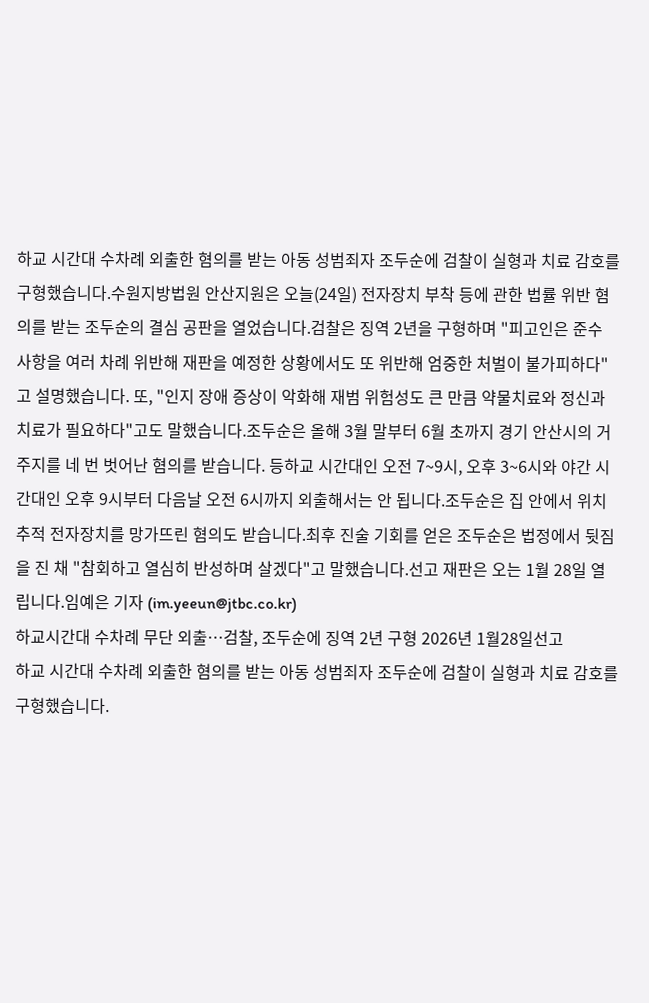하교 시간대 수차례 외출한 혐의를 받는 아동 성범죄자 조두순에 검찰이 실형과 치료 감호를 구형했습니다.수원지방법원 안산지원은 오늘(24일) 전자장치 부착 등에 관한 법률 위반 혐의를 받는 조두순의 결심 공판을 열었습니다.검찰은 징역 2년을 구형하며 "피고인은 준수 사항을 여러 차례 위반해 재판을 예정한 상황에서도 또 위반해 엄중한 처벌이 불가피하다"고 설명했습니다. 또, "인지 장애 증상이 악화해 재범 위험성도 큰 만큼 약물치료와 정신과 치료가 필요하다"고도 말했습니다.조두순은 올해 3월 말부터 6월 초까지 경기 안산시의 거주지를 네 번 벗어난 혐의를 받습니다. 등하교 시간대인 오전 7~9시, 오후 3~6시와 야간 시간대인 오후 9시부터 다음날 오전 6시까지 외출해서는 안 됩니다.조두순은 집 안에서 위치추적 전자장치를 망가뜨린 혐의도 받습니다.최후 진술 기회를 얻은 조두순은 법정에서 뒷짐을 진 채 "참회하고 열심히 반성하며 살겠다"고 말했습니다.선고 재판은 오는 1월 28일 열립니다.임예은 기자 (im.yeeun@jtbc.co.kr)
하교시간대 수차례 무단 외출…검찰, 조두순에 징역 2년 구형 2026년 1월28일선고
하교 시간대 수차례 외출한 혐의를 받는 아동 성범죄자 조두순에 검찰이 실형과 치료 감호를 구형했습니다.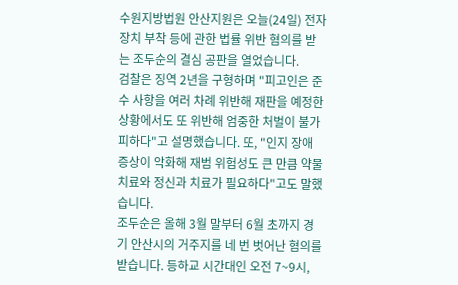수원지방법원 안산지원은 오늘(24일) 전자장치 부착 등에 관한 법률 위반 혐의를 받는 조두순의 결심 공판을 열었습니다.
검찰은 징역 2년을 구형하며 "피고인은 준수 사항을 여러 차례 위반해 재판을 예정한 상황에서도 또 위반해 엄중한 처벌이 불가피하다"고 설명했습니다. 또, "인지 장애 증상이 악화해 재범 위험성도 큰 만큼 약물치료와 정신과 치료가 필요하다"고도 말했습니다.
조두순은 올해 3월 말부터 6월 초까지 경기 안산시의 거주지를 네 번 벗어난 혐의를 받습니다. 등하교 시간대인 오전 7~9시,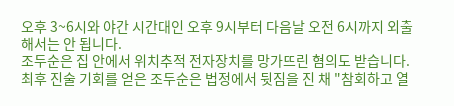오후 3~6시와 야간 시간대인 오후 9시부터 다음날 오전 6시까지 외출해서는 안 됩니다.
조두순은 집 안에서 위치추적 전자장치를 망가뜨린 혐의도 받습니다.
최후 진술 기회를 얻은 조두순은 법정에서 뒷짐을 진 채 "참회하고 열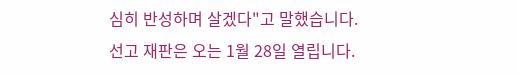심히 반성하며 살겠다"고 말했습니다.
선고 재판은 오는 1월 28일 열립니다.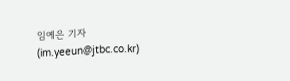임예은 기자 (im.yeeun@jtbc.co.kr)